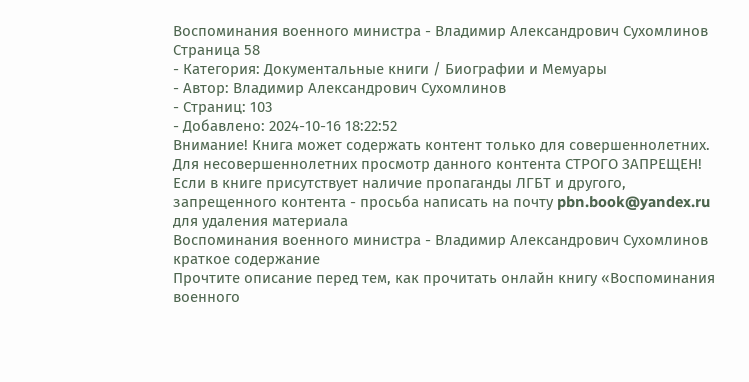Воспоминания военного министра - Владимир Александрович Сухомлинов Страница 58
- Категория: Документальные книги / Биографии и Мемуары
- Автор: Владимир Александрович Сухомлинов
- Страниц: 103
- Добавлено: 2024-10-16 18:22:52
Внимание! Книга может содержать контент только для совершеннолетних. Для несовершеннолетних просмотр данного контента СТРОГО ЗАПРЕЩЕН! Если в книге присутствует наличие пропаганды ЛГБТ и другого, запрещенного контента - просьба написать на почту pbn.book@yandex.ru для удаления материала
Воспоминания военного министра - Владимир Александрович Сухомлинов краткое содержание
Прочтите описание перед тем, как прочитать онлайн книгу «Воспоминания военного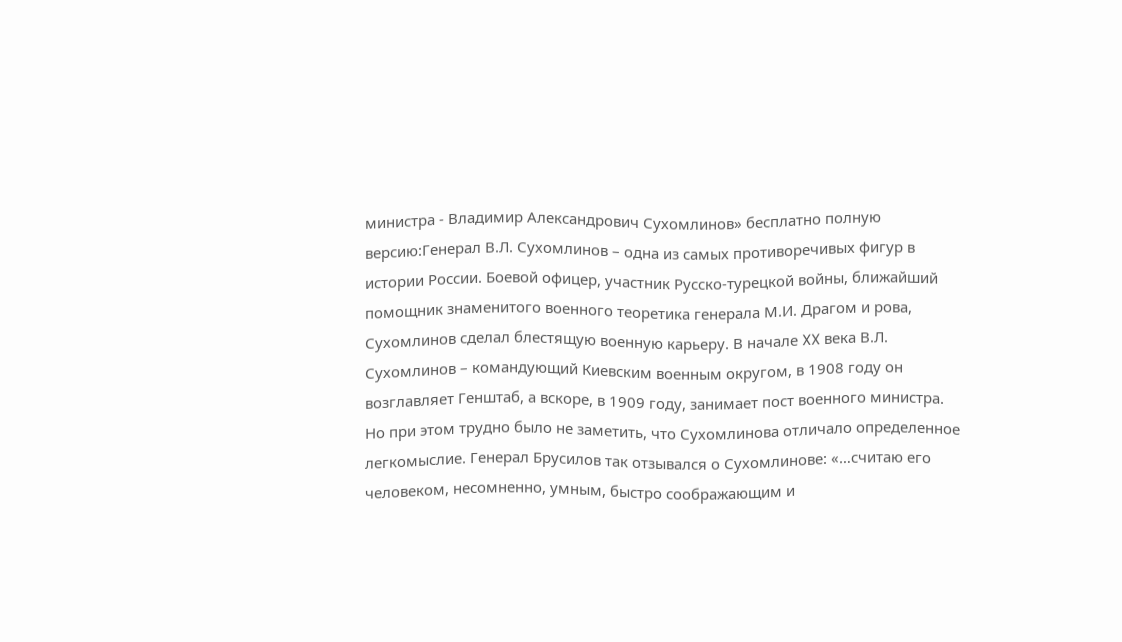министра - Владимир Александрович Сухомлинов» бесплатно полную версию:Генерал В.Л. Сухомлинов – одна из самых противоречивых фигур в истории России. Боевой офицер, участник Русско-турецкой войны, ближайший помощник знаменитого военного теоретика генерала М.И. Драгом и рова, Сухомлинов сделал блестящую военную карьеру. В начале XX века В.Л. Сухомлинов – командующий Киевским военным округом, в 1908 году он возглавляет Генштаб, а вскоре, в 1909 году, занимает пост военного министра.
Но при этом трудно было не заметить, что Сухомлинова отличало определенное легкомыслие. Генерал Брусилов так отзывался о Сухомлинове: «…считаю его человеком, несомненно, умным, быстро соображающим и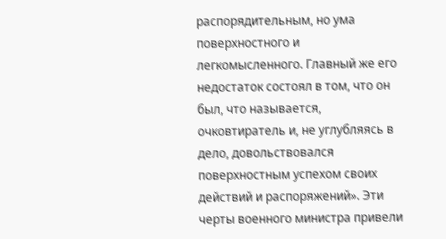распорядительным, но ума поверхностного и легкомысленного. Главный же его недостаток состоял в том, что он был, что называется, очковтиратель и, не углубляясь в дело, довольствовался поверхностным успехом своих действий и распоряжений». Эти черты военного министра привели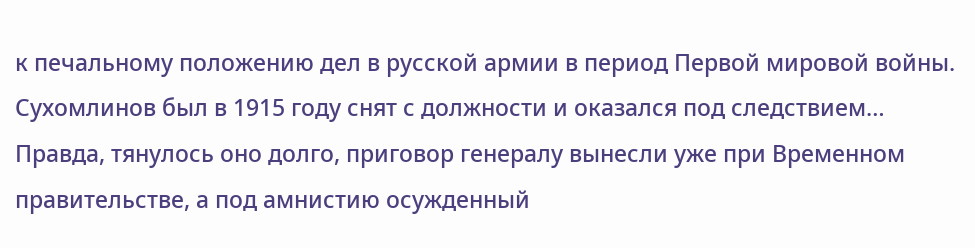к печальному положению дел в русской армии в период Первой мировой войны.
Сухомлинов был в 1915 году снят с должности и оказался под следствием… Правда, тянулось оно долго, приговор генералу вынесли уже при Временном правительстве, а под амнистию осужденный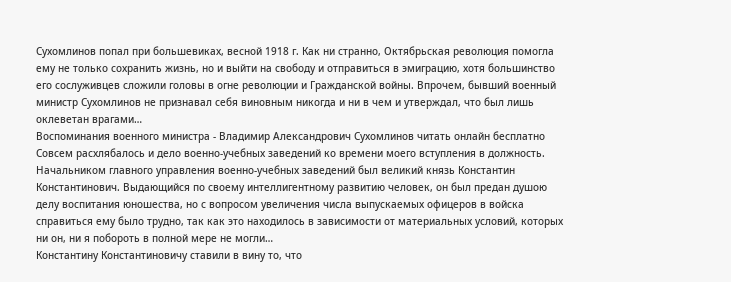Сухомлинов попал при большевиках, весной 1918 г. Как ни странно, Октябрьская революция помогла ему не только сохранить жизнь, но и выйти на свободу и отправиться в эмиграцию, хотя большинство его сослуживцев сложили головы в огне революции и Гражданской войны. Впрочем, бывший военный министр Сухомлинов не признавал себя виновным никогда и ни в чем и утверждал, что был лишь оклеветан врагами…
Воспоминания военного министра - Владимир Александрович Сухомлинов читать онлайн бесплатно
Совсем расхлябалось и дело военно-учебных заведений ко времени моего вступления в должность.
Начальником главного управления военно-учебных заведений был великий князь Константин Константинович. Выдающийся по своему интеллигентному развитию человек, он был предан душою делу воспитания юношества, но с вопросом увеличения числа выпускаемых офицеров в войска справиться ему было трудно, так как это находилось в зависимости от материальных условий, которых ни он, ни я побороть в полной мере не могли…
Константину Константиновичу ставили в вину то, что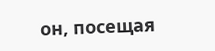он, посещая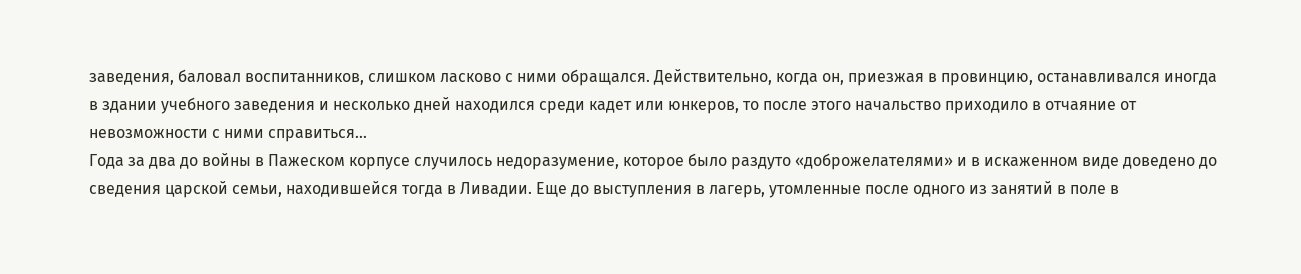заведения, баловал воспитанников, слишком ласково с ними обращался. Действительно, когда он, приезжая в провинцию, останавливался иногда в здании учебного заведения и несколько дней находился среди кадет или юнкеров, то после этого начальство приходило в отчаяние от невозможности с ними справиться…
Года за два до войны в Пажеском корпусе случилось недоразумение, которое было раздуто «доброжелателями» и в искаженном виде доведено до сведения царской семьи, находившейся тогда в Ливадии. Еще до выступления в лагерь, утомленные после одного из занятий в поле в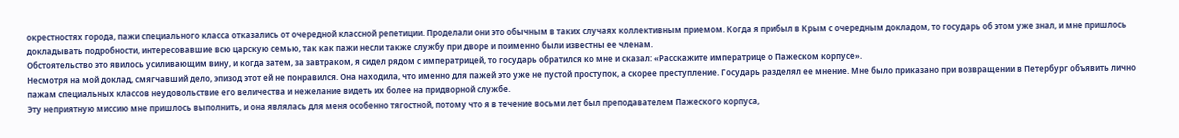окрестностях города, пажи специального класса отказались от очередной классной репетиции. Проделали они это обычным в таких случаях коллективным приемом. Когда я прибыл в Крым с очередным докладом, то государь об этом уже знал, и мне пришлось докладывать подробности, интересовавшие всю царскую семью, так как пажи несли также службу при дворе и поименно были известны ее членам.
Обстоятельство это явилось усиливающим вину, и когда затем, за завтраком, я сидел рядом с императрицей, то государь обратился ко мне и сказал: «Расскажите императрице о Пажеском корпусе».
Несмотря на мой доклад, смягчавший дело, эпизод этот ей не понравился. Она находила, что именно для пажей это уже не пустой проступок, а скорее преступление. Государь разделял ее мнение. Мне было приказано при возвращении в Петербург объявить лично пажам специальных классов неудовольствие его величества и нежелание видеть их более на придворной службе.
Эту неприятную миссию мне пришлось выполнить, и она являлась для меня особенно тягостной, потому что я в течение восьми лет был преподавателем Пажеского корпуса,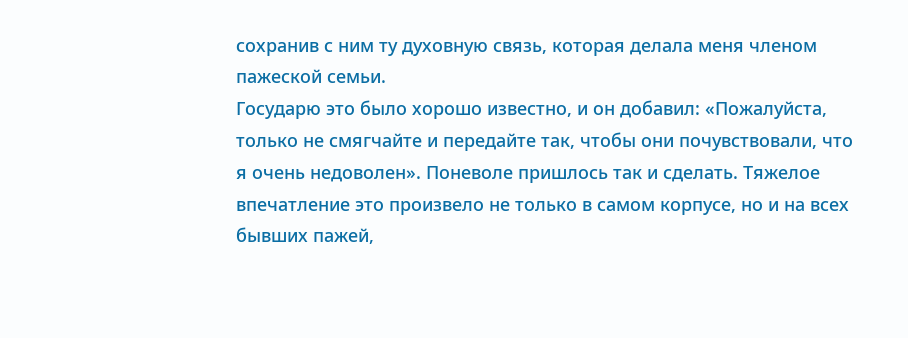сохранив с ним ту духовную связь, которая делала меня членом пажеской семьи.
Государю это было хорошо известно, и он добавил: «Пожалуйста, только не смягчайте и передайте так, чтобы они почувствовали, что я очень недоволен». Поневоле пришлось так и сделать. Тяжелое впечатление это произвело не только в самом корпусе, но и на всех бывших пажей,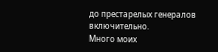до престарелых генералов включительно.
Много моих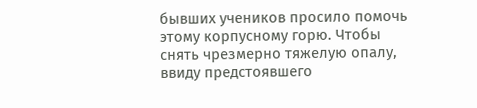бывших учеников просило помочь этому корпусному горю. Чтобы снять чрезмерно тяжелую опалу, ввиду предстоявшего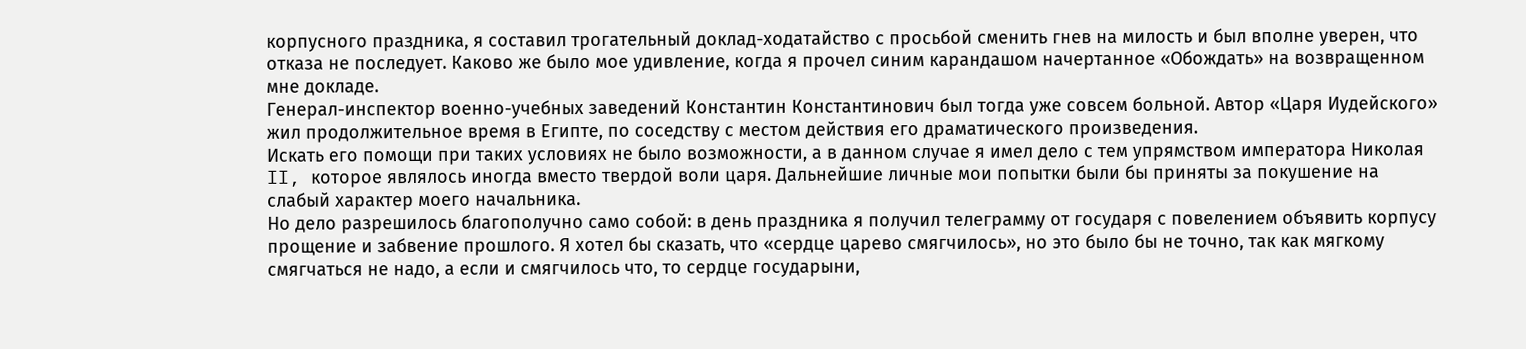корпусного праздника, я составил трогательный доклад-ходатайство с просьбой сменить гнев на милость и был вполне уверен, что отказа не последует. Каково же было мое удивление, когда я прочел синим карандашом начертанное «Обождать» на возвращенном мне докладе.
Генерал-инспектор военно-учебных заведений Константин Константинович был тогда уже совсем больной. Автор «Царя Иудейского» жил продолжительное время в Египте, по соседству с местом действия его драматического произведения.
Искать его помощи при таких условиях не было возможности, а в данном случае я имел дело с тем упрямством императора Николая II, которое являлось иногда вместо твердой воли царя. Дальнейшие личные мои попытки были бы приняты за покушение на слабый характер моего начальника.
Но дело разрешилось благополучно само собой: в день праздника я получил телеграмму от государя с повелением объявить корпусу прощение и забвение прошлого. Я хотел бы сказать, что «сердце царево смягчилось», но это было бы не точно, так как мягкому смягчаться не надо, а если и смягчилось что, то сердце государыни,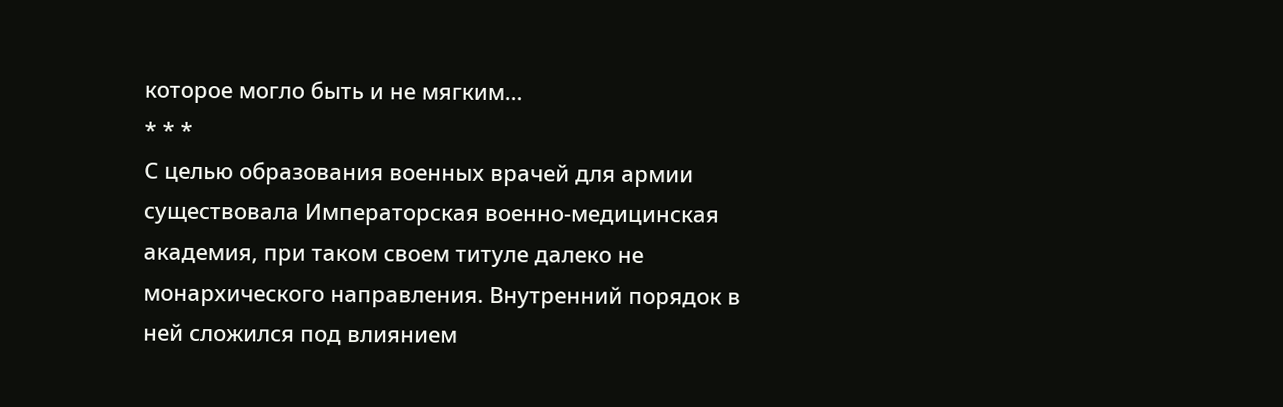которое могло быть и не мягким…
* * *
С целью образования военных врачей для армии существовала Императорская военно-медицинская академия, при таком своем титуле далеко не монархического направления. Внутренний порядок в ней сложился под влиянием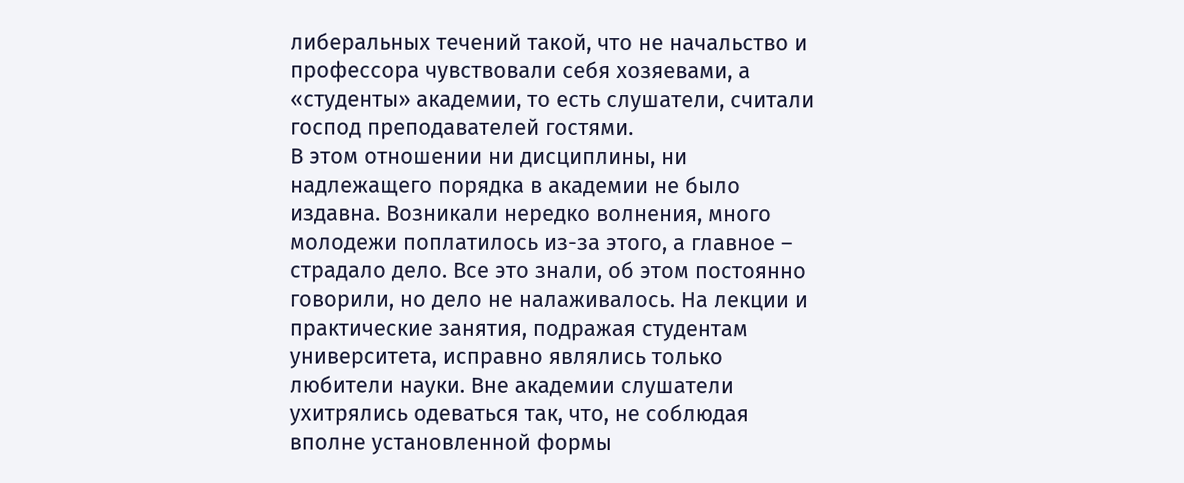либеральных течений такой, что не начальство и профессора чувствовали себя хозяевами, а «студенты» академии, то есть слушатели, считали господ преподавателей гостями.
В этом отношении ни дисциплины, ни надлежащего порядка в академии не было издавна. Возникали нередко волнения, много молодежи поплатилось из-за этого, а главное – страдало дело. Все это знали, об этом постоянно говорили, но дело не налаживалось. На лекции и практические занятия, подражая студентам университета, исправно являлись только любители науки. Вне академии слушатели ухитрялись одеваться так, что, не соблюдая вполне установленной формы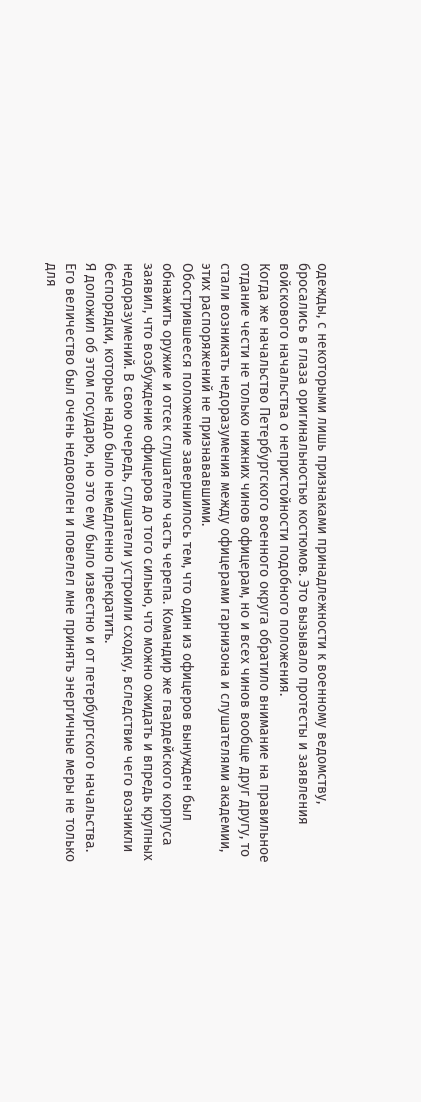одежды, с некоторыми лишь признаками принадлежности к военному ведомству, бросались в глаза оригинальностью костюмов. Это вызывало протесты и заявления войскового начальства о непристойности подобного положения.
Когда же начальство Петербургского военного округа обратило внимание на правильное отдание чести не только нижних чинов офицерам, но и всех чинов вообще друг другу, то стали возникать недоразумения между офицерами гарнизона и слушателями академии, этих распоряжений не признававшими.
Обострившееся положение завершилось тем, что один из офицеров вынужден был обнажить оружие и отсек слушателю часть черепа. Командир же гвардейского корпуса заявил, что возбуждение офицеров до того сильно, что можно ожидать и впредь крупных недоразумений. В свою очередь, слушатели устроили сходку, вследствие чего возникли беспорядки, которые надо было немедленно прекратить.
Я доложил об этом государю, но это ему было известно и от петербургского начальства. Его величество был очень недоволен и повелел мне принять энергичные меры не только для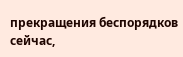прекращения беспорядков сейчас,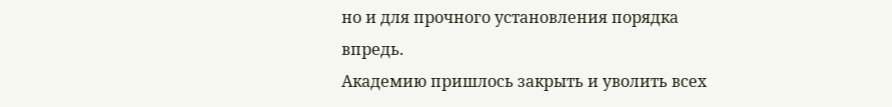но и для прочного установления порядка впредь.
Академию пришлось закрыть и уволить всех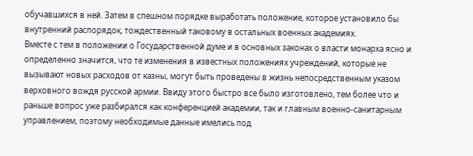обучавшихся в ней. Затем в спешном порядке выработать положение, которое установило бы внутренний распорядок, тождественный таковому в остальных военных академиях.
Вместе с тем в положении о Государственной думе и в основных законах о власти монарха ясно и определенно значится, что те изменения в известных положениях учреждений, которые не вызывают новых расходов от казны, могут быть проведены в жизнь непосредственным указом верховного вождя русской армии. Ввиду этого быстро все было изготовлено, тем более что и раньше вопрос уже разбирался как конференцией академии, так и главным военно-санитарным управлением, поэтому необходимые данные имелись под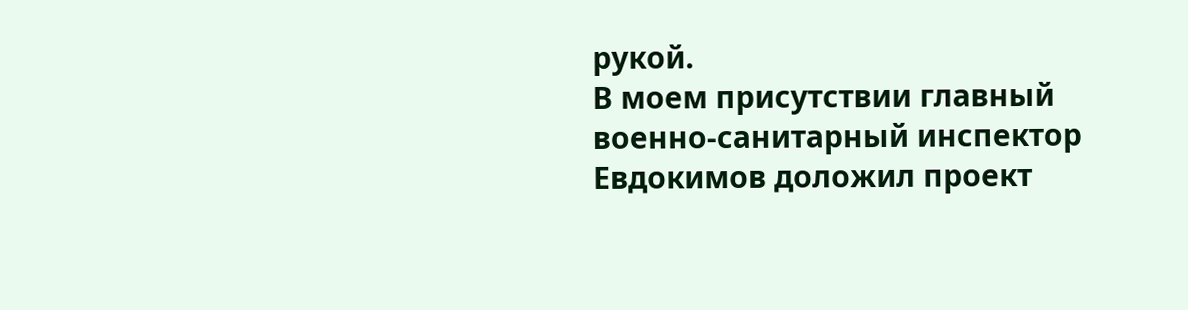рукой.
В моем присутствии главный военно-санитарный инспектор Евдокимов доложил проект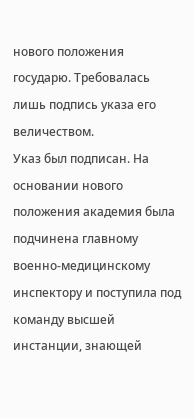нового положения государю. Требовалась лишь подпись указа его величеством.
Указ был подписан. На основании нового положения академия была подчинена главному военно-медицинскому инспектору и поступила под команду высшей инстанции, знающей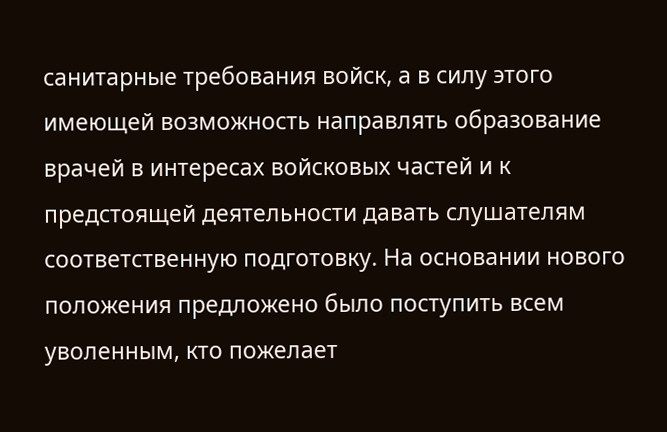санитарные требования войск, а в силу этого имеющей возможность направлять образование врачей в интересах войсковых частей и к предстоящей деятельности давать слушателям соответственную подготовку. На основании нового положения предложено было поступить всем уволенным, кто пожелает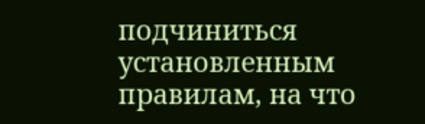подчиниться установленным правилам, на что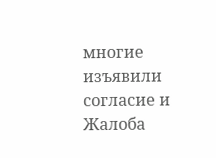многие изъявили согласие и
Жалоба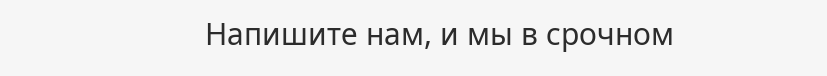Напишите нам, и мы в срочном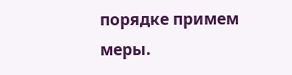порядке примем меры.